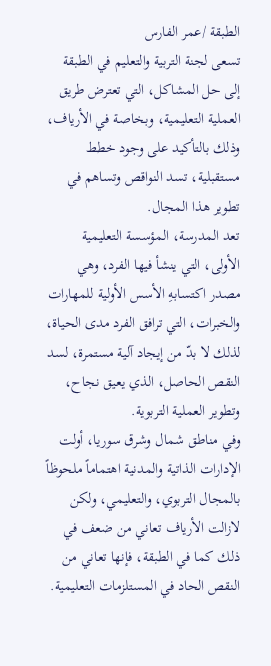الطبقة /عمر الفارس
تسعى لجنة التربية والتعليم في الطبقة إلى حل المشاكل، التي تعترض طريق العملية التعليمية، وبخاصة في الأرياف، وذلك بالتأكيد على وجود خطط مستقبلية، تسد النواقص وتساهم في تطوير هذا المجال.
تعد المدرسة، المؤسسة التعليمية الأولى، التي ينشأ فيها الفرد، وهي مصدر اكتسابهِ الأسس الأولية للمهارات والخبرات، التي ترافق الفرد مدى الحياة، لذلك لا بدّ من إيجاد آلية مستمرة، لسد النقص الحاصل، الذي يعيق نجاح، وتطوير العملية التربوية.
وفي مناطق شمال وشرق سوريا، أولت الإدارات الذاتية والمدنية اهتماماً ملحوظاً بالمجال التربوي، والتعليمي، ولكن لازالت الأرياف تعاني من ضعف في ذلك كما في الطبقة، فإنها تعاني من النقص الحاد في المستلزمات التعليمية.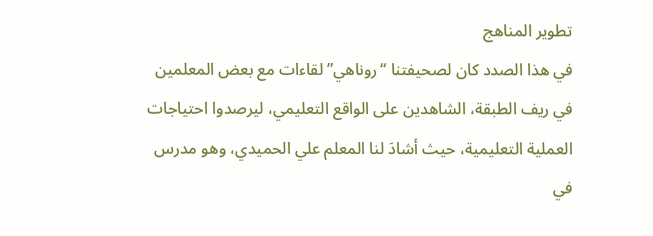تطوير المناهج
في هذا الصدد كان لصحيفتنا “روناهي” لقاءات مع بعض المعلمين في ريف الطبقة، الشاهدين على الواقع التعليمي، ليرصدوا احتياجات العملية التعليمية، حيث أشادَ لنا المعلم علي الحميدي، وهو مدرس في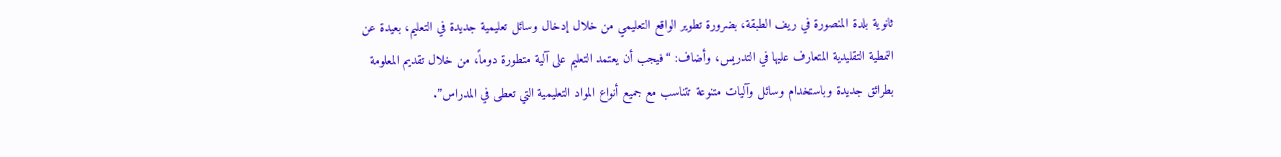ثانوية بلدة المنصورة في ريف الطبقة، بضرورة تطوير الواقع التعليمي من خلال إدخال وسائل تعليمية جديدة في التعليم، بعيدة عن النمطية التقليدية المتعارف عليها في التدريس، وأضاف: “فيجب أن يعتمد التعليم على آلية متطورة دوماً، من خلال تقديم المعلومة بطرائق جديدة وباستخدام وسائل وآليات متنوعة تتناسب مع جميع أنواع المواد التعليمية التي تعطى في المدراس”.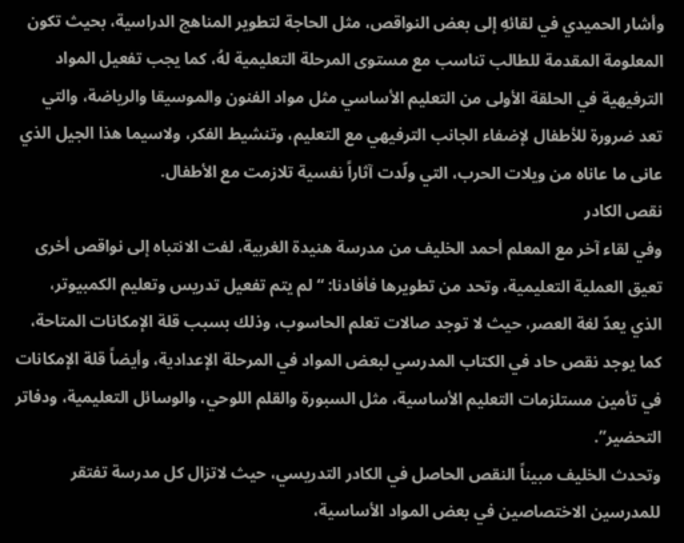وأشار الحميدي في لقائهِ إلى بعض النواقص، مثل الحاجة لتطوير المناهج الدراسية، بحيث تكون المعلومة المقدمة للطالب تناسب مع مستوى المرحلة التعليمية لهُ، كما يجب تفعيل المواد الترفيهية في الحلقة الأولى من التعليم الأساسي مثل مواد الفنون والموسيقا والرياضة، والتي تعد ضرورة للأطفال لإضفاء الجانب الترفيهي مع التعليم، وتنشيط الفكر، ولاسيما هذا الجيل الذي عانى ما عاناه من ويلات الحرب، التي ولّدت آثاراً نفسية تلازمت مع الأطفال.
نقص الكادر
وفي لقاء آخر مع المعلم أحمد الخليف من مدرسة هنيدة الغربية، لفت الانتباه إلى نواقص أخرى تعيق العملية التعليمية، وتحد من تطويرها فأفادنا: “لم يتم تفعيل تدريس وتعليم الكمبيوتر، الذي يعدّ لغة العصر، حيث لا توجد صالات تعلم الحاسوب، وذلك بسبب قلة الإمكانات المتاحة، كما يوجد نقص حاد في الكتاب المدرسي لبعض المواد في المرحلة الإعدادية، وأيضاً قلة الإمكانات في تأمين مستلزمات التعليم الأساسية، مثل السبورة والقلم اللوحي، والوسائل التعليمية، ودفاتر التحضير”.
وتحدث الخليف مبيناً النقص الحاصل في الكادر التدريسي، حيث لاتزال كل مدرسة تفتقر للمدرسين الاختصاصين في بعض المواد الأساسية،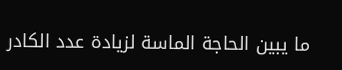ما يبين الحاجة الماسة لزيادة عدد الكادر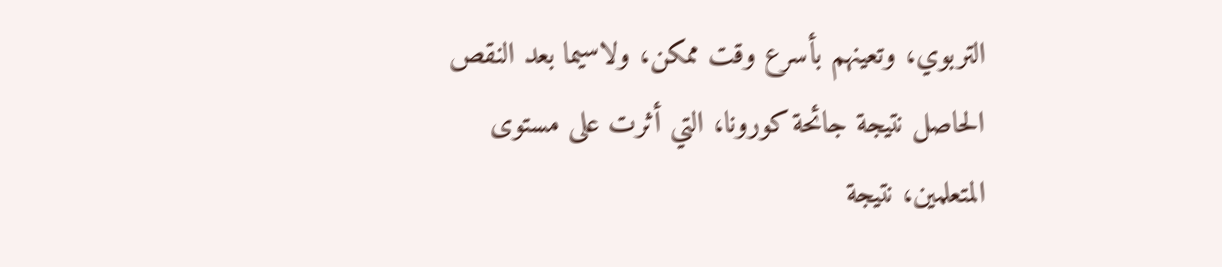التربوي، وتعينهم بأسرع وقت ممكن، ولاسيما بعد النقص الحاصل نتيجة جائحة كورونا، التي أثرت على مستوى المتعلمين، نتيجة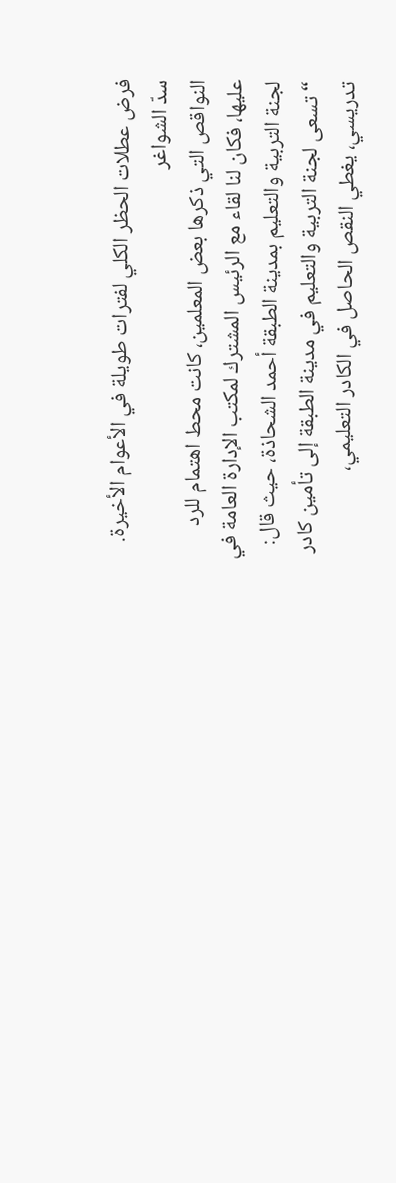فرض عطلات الحظر الكلي لفترات طويلة في الأعوام الأخيرة.
سدّ الشواغر
النواقص التي ذكرها بعض المعلمين، كانت محط اهتمام للرد عليها، فكان لنا لقاء مع الرئيس المشترك لمكتب الإدارة العامة في لجنة التربية والتعليم بمدينة الطبقة أحمد الشحاذة، حيث قال: “تسعى لجنة التربية والتعليم في مدينة الطبقة إلى تأمين كادر تدريسي، يغطي النقص الحاصل في الكادر التعليمي،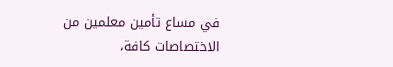في مساع تأمين معلمين من الاختصاصات كافة،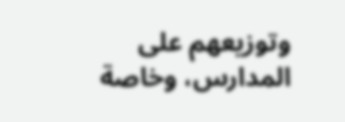وتوزيعهم على المدارس، وخاصة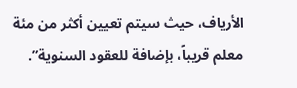الأرياف، حيث سيتم تعيين أكثر من مئة معلم قريباً، بإضافة للعقود السنوية”.